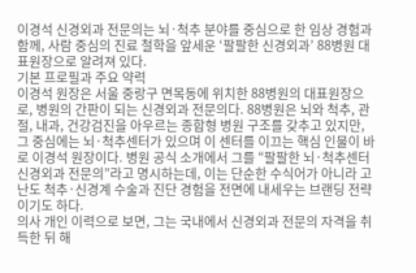이경석 신경외과 전문의는 뇌·척추 분야를 중심으로 한 임상 경험과 함께, 사람 중심의 진료 철학을 앞세운 ‘팔팔한 신경외과’ 88병원 대표원장으로 알려져 있다.
기본 프로필과 주요 약력
이경석 원장은 서울 중랑구 면목동에 위치한 88병원의 대표원장으로, 병원의 간판이 되는 신경외과 전문의다. 88병원은 뇌와 척추, 관절, 내과, 건강검진을 아우르는 종합형 병원 구조를 갖추고 있지만, 그 중심에는 뇌·척추센터가 있으며 이 센터를 이끄는 핵심 인물이 바로 이경석 원장이다. 병원 공식 소개에서 그를 “팔팔한 뇌·척추센터 신경외과 전문의”라고 명시하는데, 이는 단순한 수식어가 아니라 고난도 척추·신경계 수술과 진단 경험을 전면에 내세우는 브랜딩 전략이기도 하다.
의사 개인 이력으로 보면, 그는 국내에서 신경외과 전문의 자격을 취득한 뒤 해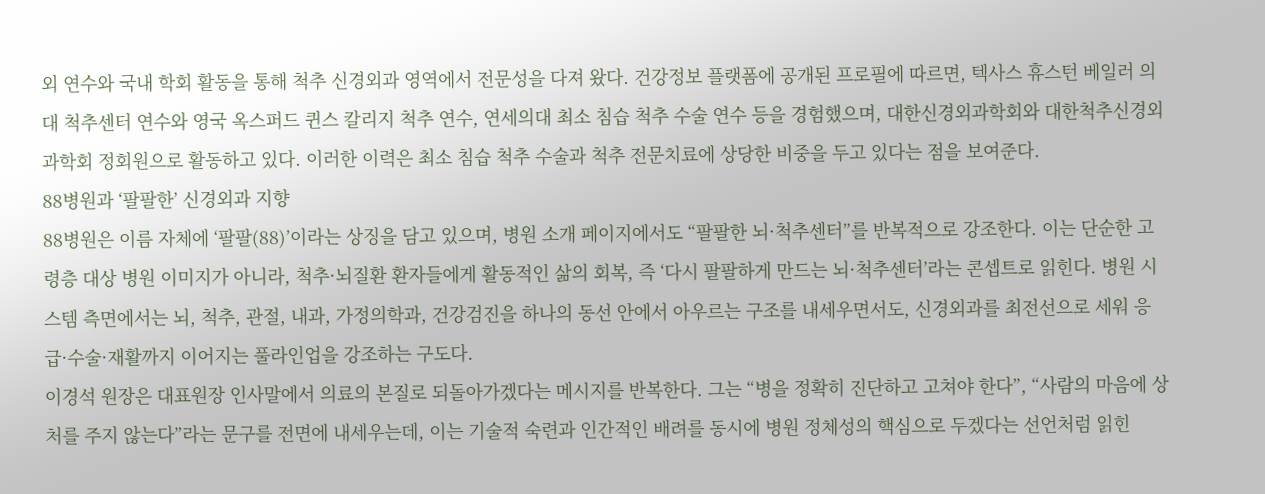외 연수와 국내 학회 활동을 통해 척추 신경외과 영역에서 전문성을 다져 왔다. 건강정보 플랫폼에 공개된 프로필에 따르면, 텍사스 휴스턴 베일러 의대 척추센터 연수와 영국 옥스퍼드 퀸스 칼리지 척추 연수, 연세의대 최소 침습 척추 수술 연수 등을 경험했으며, 대한신경외과학회와 대한척추신경외과학회 정회원으로 활동하고 있다. 이러한 이력은 최소 침습 척추 수술과 척추 전문치료에 상당한 비중을 두고 있다는 점을 보여준다.
88병원과 ‘팔팔한’ 신경외과 지향
88병원은 이름 자체에 ‘팔팔(88)’이라는 상징을 담고 있으며, 병원 소개 페이지에서도 “팔팔한 뇌·척추센터”를 반복적으로 강조한다. 이는 단순한 고령층 대상 병원 이미지가 아니라, 척추·뇌질환 환자들에게 활동적인 삶의 회복, 즉 ‘다시 팔팔하게 만드는 뇌·척추센터’라는 콘셉트로 읽힌다. 병원 시스템 측면에서는 뇌, 척추, 관절, 내과, 가정의학과, 건강검진을 하나의 동선 안에서 아우르는 구조를 내세우면서도, 신경외과를 최전선으로 세워 응급·수술·재활까지 이어지는 풀라인업을 강조하는 구도다.
이경석 원장은 대표원장 인사말에서 의료의 본질로 되돌아가겠다는 메시지를 반복한다. 그는 “병을 정확히 진단하고 고쳐야 한다”, “사람의 마음에 상처를 주지 않는다”라는 문구를 전면에 내세우는데, 이는 기술적 숙련과 인간적인 배려를 동시에 병원 정체성의 핵심으로 두겠다는 선언처럼 읽힌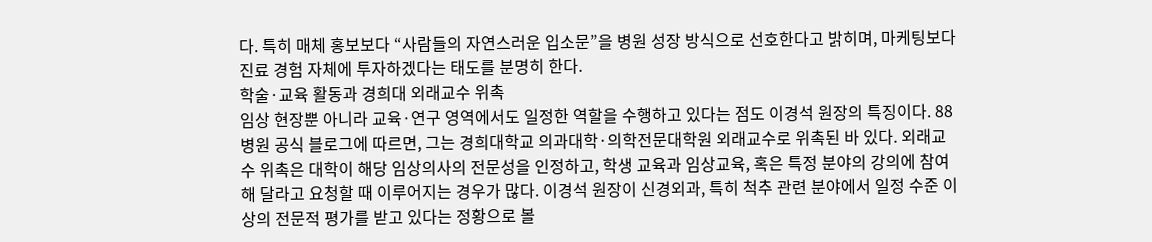다. 특히 매체 홍보보다 “사람들의 자연스러운 입소문”을 병원 성장 방식으로 선호한다고 밝히며, 마케팅보다 진료 경험 자체에 투자하겠다는 태도를 분명히 한다.
학술·교육 활동과 경희대 외래교수 위촉
임상 현장뿐 아니라 교육·연구 영역에서도 일정한 역할을 수행하고 있다는 점도 이경석 원장의 특징이다. 88병원 공식 블로그에 따르면, 그는 경희대학교 의과대학·의학전문대학원 외래교수로 위촉된 바 있다. 외래교수 위촉은 대학이 해당 임상의사의 전문성을 인정하고, 학생 교육과 임상교육, 혹은 특정 분야의 강의에 참여해 달라고 요청할 때 이루어지는 경우가 많다. 이경석 원장이 신경외과, 특히 척추 관련 분야에서 일정 수준 이상의 전문적 평가를 받고 있다는 정황으로 볼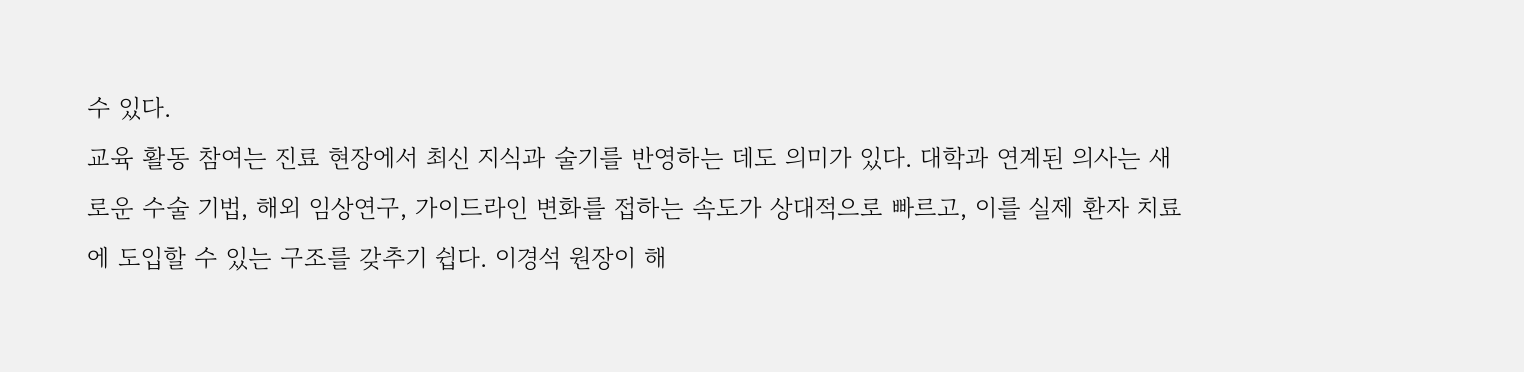수 있다.
교육 활동 참여는 진료 현장에서 최신 지식과 술기를 반영하는 데도 의미가 있다. 대학과 연계된 의사는 새로운 수술 기법, 해외 임상연구, 가이드라인 변화를 접하는 속도가 상대적으로 빠르고, 이를 실제 환자 치료에 도입할 수 있는 구조를 갖추기 쉽다. 이경석 원장이 해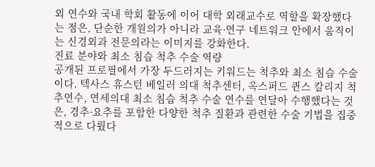외 연수와 국내 학회 활동에 이어 대학 외래교수로 역할을 확장했다는 점은, 단순한 개원의가 아니라 교육·연구 네트워크 안에서 움직이는 신경외과 전문의라는 이미지를 강화한다.
진료 분야와 최소 침습 척추 수술 역량
공개된 프로필에서 가장 두드러지는 키워드는 척추와 최소 침습 수술이다. 텍사스 휴스턴 베일러 의대 척추센터, 옥스퍼드 퀸스 칼리지 척추연수, 연세의대 최소 침습 척추 수술 연수를 연달아 수행했다는 것은, 경추·요추를 포함한 다양한 척추 질환과 관련한 수술 기법을 집중적으로 다뤘다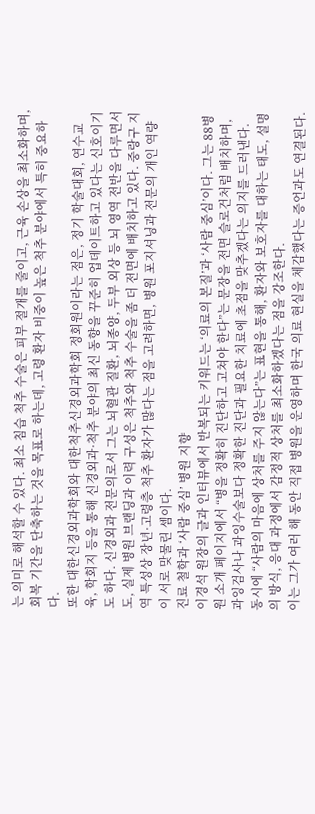는 의미로 해석할 수 있다. 최소 침습 척추 수술은 피부 절개를 줄이고, 근육 손상을 최소화하며, 회복 기간을 단축하는 것을 목표로 하는데, 고령 환자 비중이 높은 척추 분야에서 특히 중요하다.
또한 대한신경외과학회와 대한척추신경외과학회 정회원이라는 점은, 정기 학술대회, 연수교육, 학회지 등을 통해 신경외과·척추 분야의 최신 동향을 꾸준히 업데이트하고 있다는 신호이기도 하다. 신경외과 전문의로서 그는 뇌혈관 질환, 뇌종양, 두부 외상 등 뇌 영역 전반을 다루면서도, 실제 병원 브랜딩과 이력 구성은 척추와 척추 수술을 좀 더 전면에 배치하고 있다. 중랑구 지역 특성상 장년·고령층 척추 환자가 많다는 점을 고려하면, 병원 포지셔닝과 전문의 개인 역량이 서로 맞물린 셈이다.
진료 철학과 ‘사람 중심’ 병원 지향
이경석 원장의 글과 인터뷰에서 반복되는 키워드는 ‘의료의 본질’과 ‘사람 중심’이다. 그는 88병원 소개 페이지에서 “병을 정확히 진단하고 고쳐야 한다”는 문장을 전면 슬로건처럼 배치하며, 과잉검사나 과잉수술보다 정확한 진단과 필요한 치료에 초점을 맞추겠다는 의지를 드러낸다. 동시에 “사람의 마음에 상처를 주지 않는다”는 표현을 통해, 환자와 보호자를 대하는 태도, 설명의 방식, 응대 과정에서 감정적 상처를 최소화하겠다는 점을 강조한다.
이는 그가 여러 해 동안 직접 병원을 운영하며 한국 의료 현실을 체감했다는 증언과도 연결된다.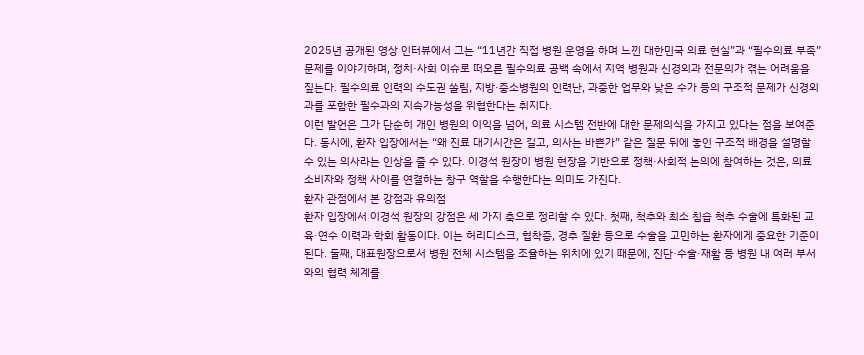2025년 공개된 영상 인터뷰에서 그는 “11년간 직접 병원 운영을 하며 느낀 대한민국 의료 현실”과 “필수의료 부족” 문제를 이야기하며, 정치·사회 이슈로 떠오른 필수의료 공백 속에서 지역 병원과 신경외과 전문의가 겪는 어려움을 짚는다. 필수의료 인력의 수도권 쏠림, 지방·중소병원의 인력난, 과중한 업무와 낮은 수가 등의 구조적 문제가 신경외과를 포함한 필수과의 지속가능성을 위협한다는 취지다.
이런 발언은 그가 단순히 개인 병원의 이익을 넘어, 의료 시스템 전반에 대한 문제의식을 가지고 있다는 점을 보여준다. 동시에, 환자 입장에서는 “왜 진료 대기시간은 길고, 의사는 바쁜가” 같은 질문 뒤에 놓인 구조적 배경을 설명할 수 있는 의사라는 인상을 줄 수 있다. 이경석 원장이 병원 현장을 기반으로 정책·사회적 논의에 참여하는 것은, 의료 소비자와 정책 사이를 연결하는 창구 역할을 수행한다는 의미도 가진다.
환자 관점에서 본 강점과 유의점
환자 입장에서 이경석 원장의 강점은 세 가지 축으로 정리할 수 있다. 첫째, 척추와 최소 침습 척추 수술에 특화된 교육·연수 이력과 학회 활동이다. 이는 허리디스크, 협착증, 경추 질환 등으로 수술을 고민하는 환자에게 중요한 기준이 된다. 둘째, 대표원장으로서 병원 전체 시스템을 조율하는 위치에 있기 때문에, 진단·수술·재활 등 병원 내 여러 부서와의 협력 체계를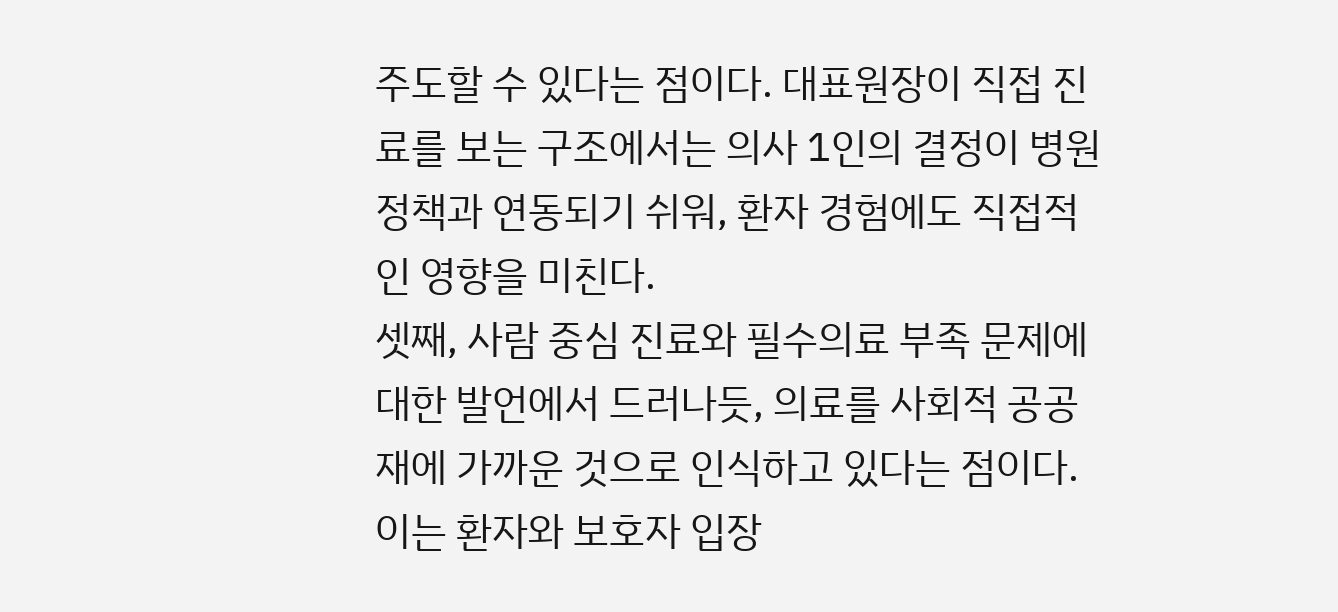주도할 수 있다는 점이다. 대표원장이 직접 진료를 보는 구조에서는 의사 1인의 결정이 병원 정책과 연동되기 쉬워, 환자 경험에도 직접적인 영향을 미친다.
셋째, 사람 중심 진료와 필수의료 부족 문제에 대한 발언에서 드러나듯, 의료를 사회적 공공재에 가까운 것으로 인식하고 있다는 점이다. 이는 환자와 보호자 입장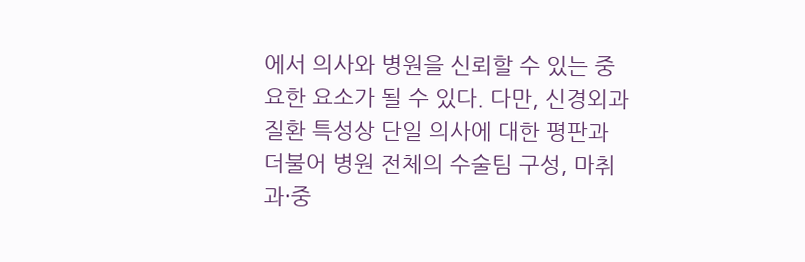에서 의사와 병원을 신뢰할 수 있는 중요한 요소가 될 수 있다. 다만, 신경외과 질환 특성상 단일 의사에 대한 평판과 더불어 병원 전체의 수술팀 구성, 마취과·중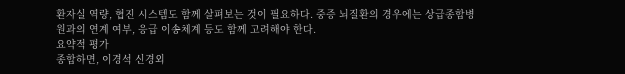환자실 역량, 협진 시스템도 함께 살펴보는 것이 필요하다. 중증 뇌질환의 경우에는 상급종합병원과의 연계 여부, 응급 이송체계 등도 함께 고려해야 한다.
요약적 평가
종합하면, 이경석 신경외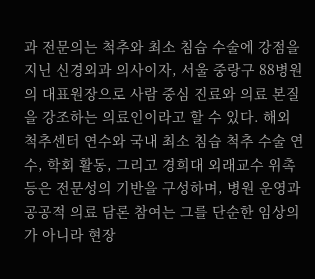과 전문의는 척추와 최소 침습 수술에 강점을 지닌 신경외과 의사이자, 서울 중랑구 88병원의 대표원장으로 사람 중심 진료와 의료 본질을 강조하는 의료인이라고 할 수 있다. 해외 척추센터 연수와 국내 최소 침습 척추 수술 연수, 학회 활동, 그리고 경희대 외래교수 위촉 등은 전문성의 기반을 구성하며, 병원 운영과 공공적 의료 담론 참여는 그를 단순한 임상의가 아니라 현장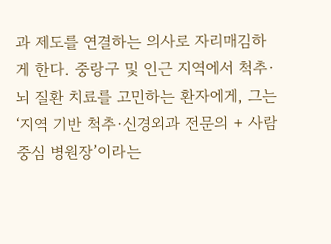과 제도를 연결하는 의사로 자리매김하게 한다. 중랑구 및 인근 지역에서 척추·뇌 질환 치료를 고민하는 환자에게, 그는 ‘지역 기반 척추·신경외과 전문의 + 사람 중심 병원장’이라는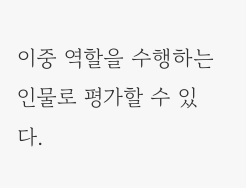이중 역할을 수행하는 인물로 평가할 수 있다.